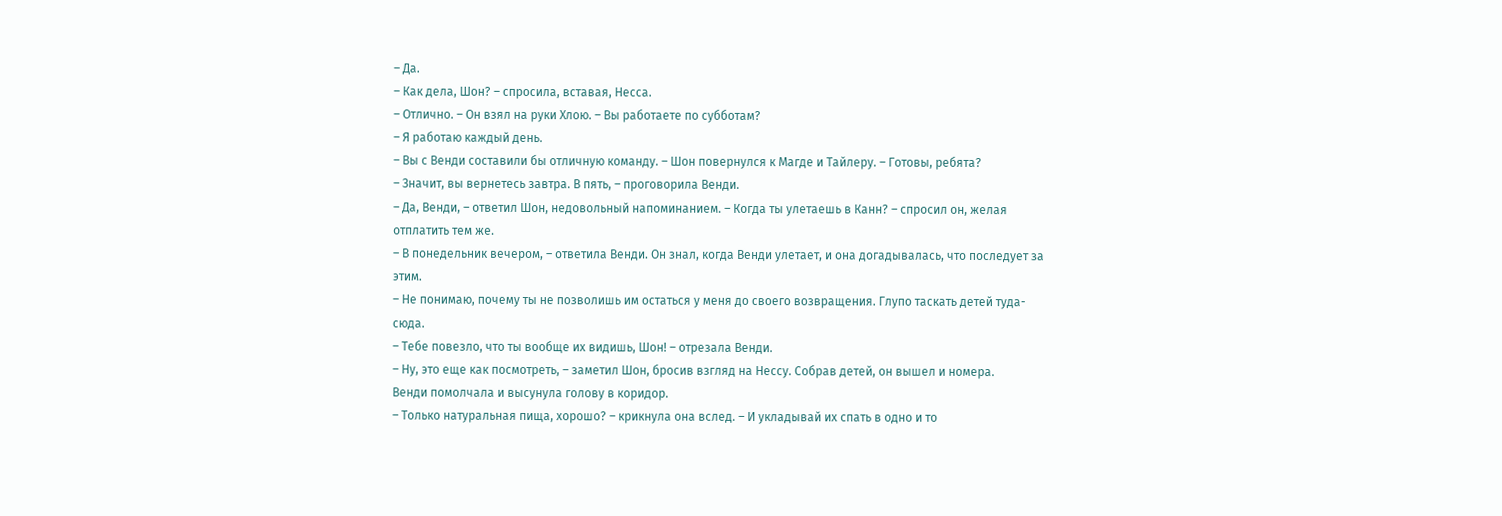– Да.
– Как дела, Шон? – спросила, вставая, Несса.
– Отлично. – Он взял на руки Хлою. – Вы работаете по субботам?
– Я работаю каждый день.
– Вы с Венди составили бы отличную команду. – Шон повернулся к Магде и Тайлеру. – Готовы, ребята?
– Значит, вы вернетесь завтра. В пять, – проговорила Венди.
– Да, Венди, – ответил Шон, недовольный напоминанием. – Когда ты улетаешь в Канн? – спросил он, желая отплатить тем же.
– В понедельник вечером, – ответила Венди. Он знал, когда Венди улетает, и она догадывалась, что последует за этим.
– Не понимаю, почему ты не позволишь им остаться у меня до своего возвращения. Глупо таскать детей туда-сюда.
– Тебе повезло, что ты вообще их видишь, Шон! – отрезала Венди.
– Ну, это еще как посмотреть, – заметил Шон, бросив взгляд на Нессу. Собрав детей, он вышел и номера.
Венди помолчала и высунула голову в коридор.
– Только натуральная пища, хорошо? – крикнула она вслед. – И укладывай их спать в одно и то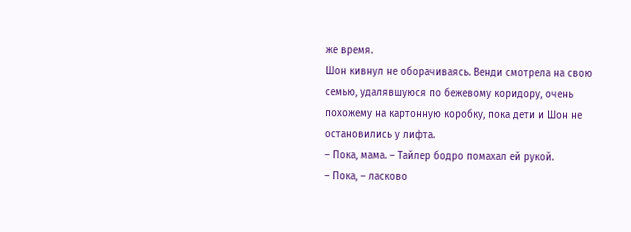же время.
Шон кивнул не оборачиваясь. Венди смотрела на свою семью, удалявшуюся по бежевому коридору, очень похожему на картонную коробку, пока дети и Шон не остановились у лифта.
– Пока, мама. – Тайлер бодро помахал ей рукой.
– Пока, – ласково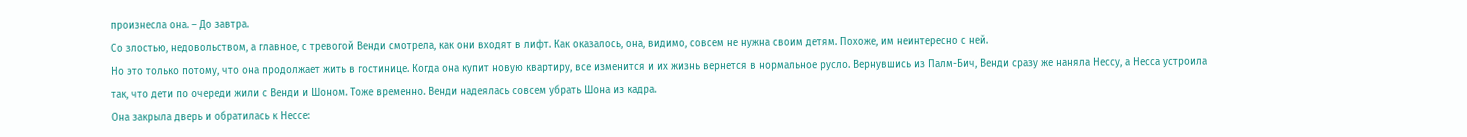произнесла она. – До завтра.
Со злостью, недовольством, а главное, с тревогой Венди смотрела, как они входят в лифт. Как оказалось, она, видимо, совсем не нужна своим детям. Похоже, им неинтересно с ней.
Но это только потому, что она продолжает жить в гостинице. Когда она купит новую квартиру, все изменится и их жизнь вернется в нормальное русло. Вернувшись из Палм-Бич, Венди сразу же наняла Нессу, а Несса устроила так, что дети по очереди жили с Венди и Шоном. Тоже временно. Венди надеялась совсем убрать Шона из кадра.
Она закрыла дверь и обратилась к Нессе: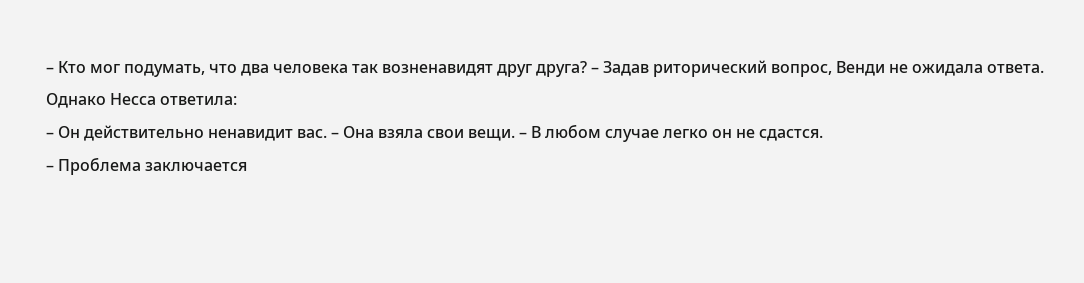– Кто мог подумать, что два человека так возненавидят друг друга? – Задав риторический вопрос, Венди не ожидала ответа.
Однако Несса ответила:
– Он действительно ненавидит вас. – Она взяла свои вещи. – В любом случае легко он не сдастся.
– Проблема заключается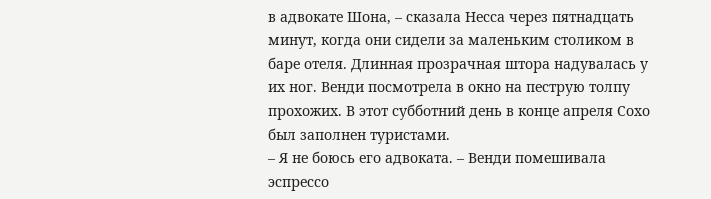в адвокате Шона, – сказала Несса через пятнадцать минут, когда они сидели за маленьким столиком в баре отеля. Длинная прозрачная штора надувалась у их ног. Венди посмотрела в окно на пеструю толпу прохожих. В этот субботний день в конце апреля Сохо был заполнен туристами.
– Я не боюсь его адвоката. – Венди помешивала эспрессо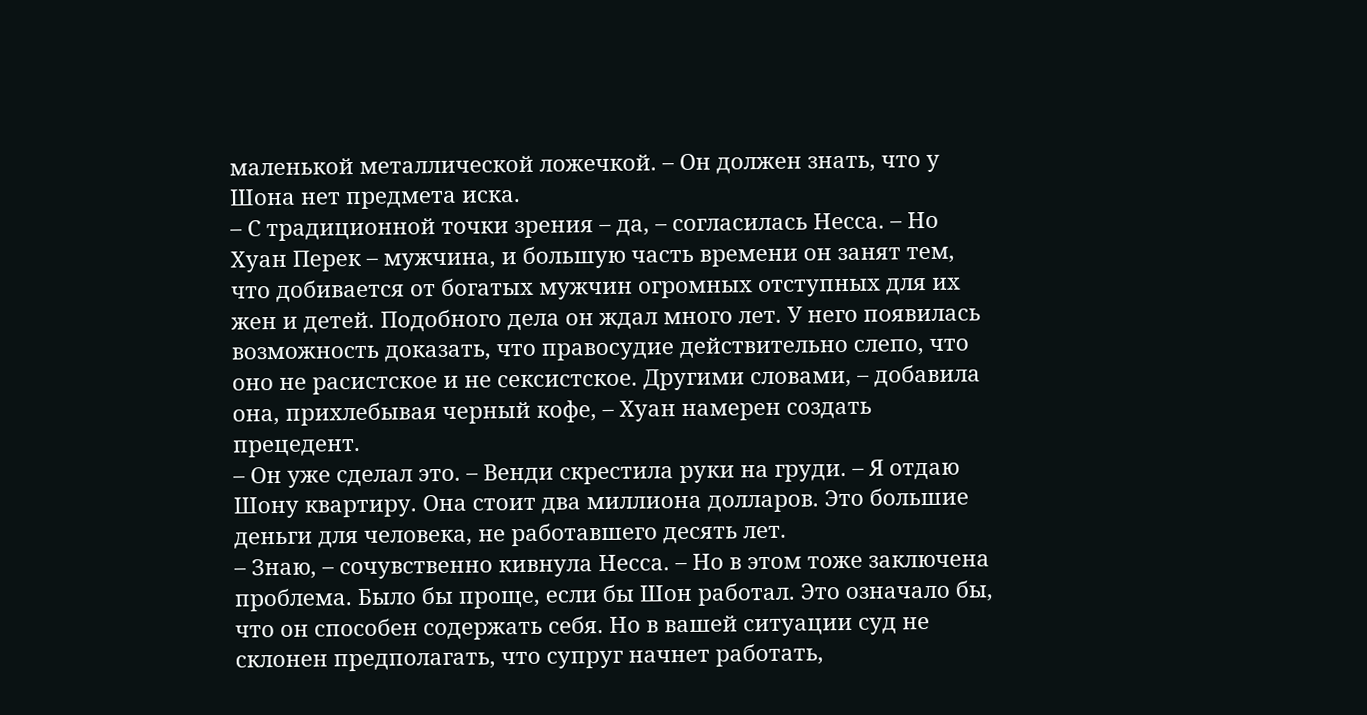маленькой металлической ложечкой. – Он должен знать, что у Шона нет предмета иска.
– С традиционной точки зрения – да, – согласилась Несса. – Но Хуан Перек – мужчина, и большую часть времени он занят тем, что добивается от богатых мужчин огромных отступных для их жен и детей. Подобного дела он ждал много лет. У него появилась возможность доказать, что правосудие действительно слепо, что оно не расистское и не сексистское. Другими словами, – добавила она, прихлебывая черный кофе, – Хуан намерен создать прецедент.
– Он уже сделал это. – Венди скрестила руки на груди. – Я отдаю Шону квартиру. Она стоит два миллиона долларов. Это большие деньги для человека, не работавшего десять лет.
– Знаю, – сочувственно кивнула Несса. – Но в этом тоже заключена проблема. Было бы проще, если бы Шон работал. Это означало бы, что он способен содержать себя. Но в вашей ситуации суд не склонен предполагать, что супруг начнет работать,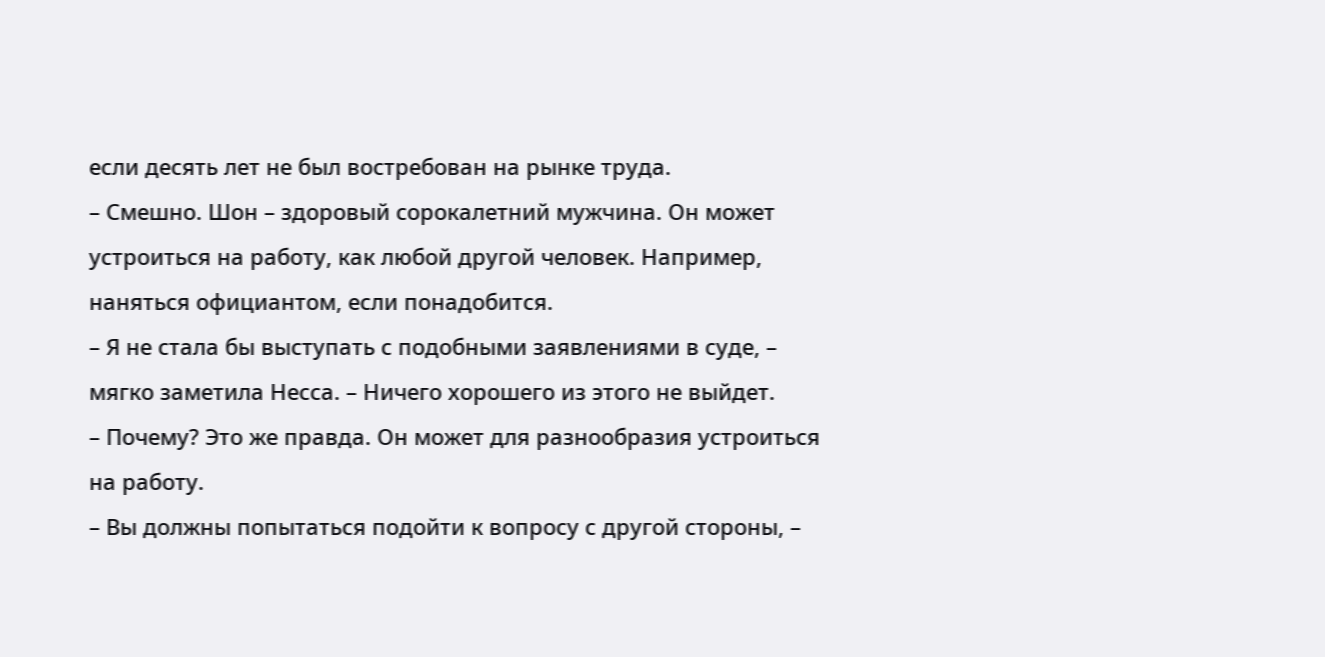если десять лет не был востребован на рынке труда.
– Смешно. Шон – здоровый сорокалетний мужчина. Он может устроиться на работу, как любой другой человек. Например, наняться официантом, если понадобится.
– Я не стала бы выступать с подобными заявлениями в суде, – мягко заметила Несса. – Ничего хорошего из этого не выйдет.
– Почему? Это же правда. Он может для разнообразия устроиться на работу.
– Вы должны попытаться подойти к вопросу с другой стороны, –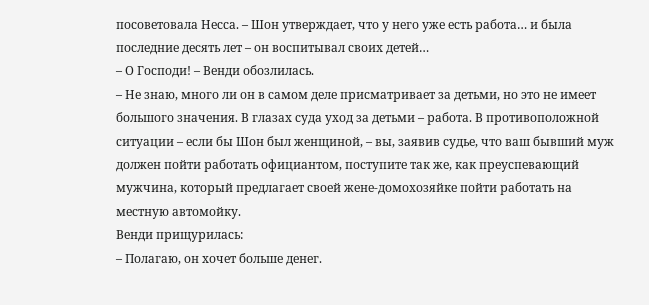посоветовала Несса. – Шон утверждает, что у него уже есть работа… и была последние десять лет – он воспитывал своих детей…
– О Господи! – Венди обозлилась.
– Не знаю, много ли он в самом деле присматривает за детьми, но это не имеет большого значения. В глазах суда уход за детьми – работа. В противоположной ситуации – если бы Шон был женщиной, – вы, заявив судье, что ваш бывший муж должен пойти работать официантом, поступите так же, как преуспевающий мужчина, который предлагает своей жене-домохозяйке пойти работать на местную автомойку.
Венди прищурилась:
– Полагаю, он хочет больше денег.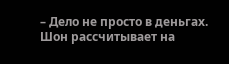– Дело не просто в деньгах. Шон рассчитывает на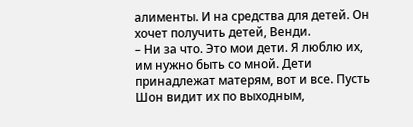алименты. И на средства для детей. Он хочет получить детей, Венди.
– Ни за что. Это мои дети. Я люблю их, им нужно быть со мной. Дети принадлежат матерям, вот и все. Пусть Шон видит их по выходным,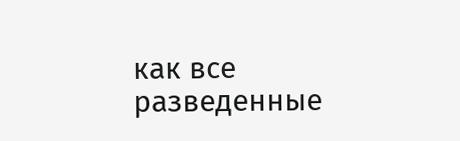как все разведенные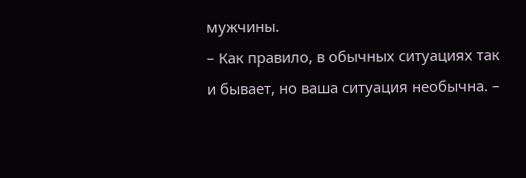мужчины.
– Как правило, в обычных ситуациях так и бывает, но ваша ситуация необычна. –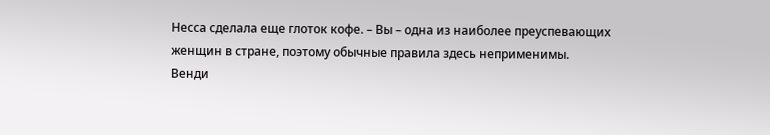Несса сделала еще глоток кофе. – Вы – одна из наиболее преуспевающих женщин в стране, поэтому обычные правила здесь неприменимы.
Венди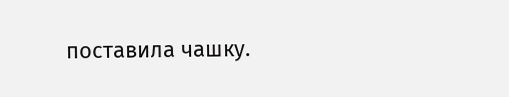поставила чашку.